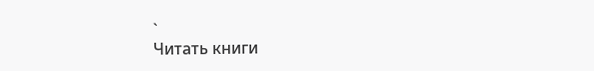`
Читать книги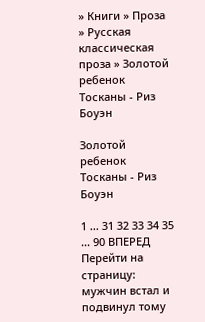» Книги » Проза » Русская классическая проза » Золотой ребенок Тосканы - Риз Боуэн

Золотой ребенок Тосканы - Риз Боуэн

1 ... 31 32 33 34 35 ... 90 ВПЕРЕД
Перейти на страницу:
мужчин встал и подвинул тому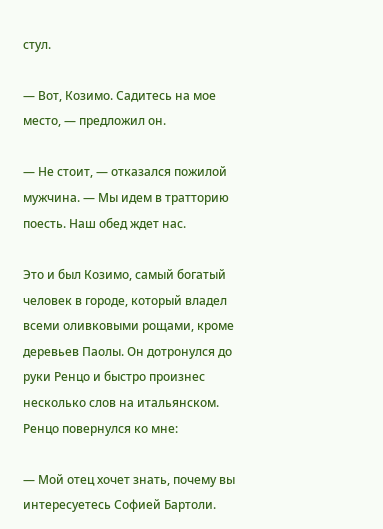стул.

— Вот, Козимо. Садитесь на мое место, — предложил он.

— Не стоит, — отказался пожилой мужчина. — Мы идем в тратторию поесть. Наш обед ждет нас.

Это и был Козимо, самый богатый человек в городе, который владел всеми оливковыми рощами, кроме деревьев Паолы. Он дотронулся до руки Ренцо и быстро произнес несколько слов на итальянском. Ренцо повернулся ко мне:

— Мой отец хочет знать, почему вы интересуетесь Софией Бартоли.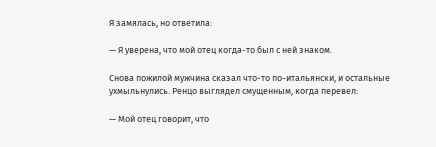Я замялась, но ответила:

— Я уверена, что мой отец когда-то был с ней знаком.

Снова пожилой мужчина сказал что-то по-итальянски, и остальные ухмыльнулись. Ренцо выглядел смущенным, когда перевел:

— Мой отец говорит, что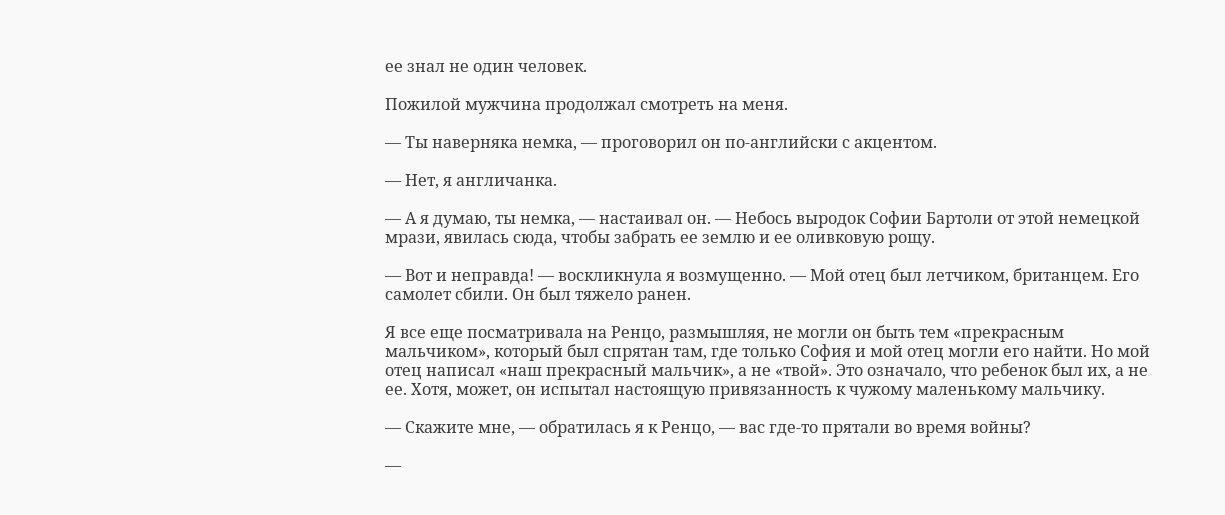ее знал не один человек.

Пожилой мужчина продолжал смотреть на меня.

— Ты наверняка немка, — проговорил он по-английски с акцентом.

— Нет, я англичанка.

— А я думаю, ты немка, — настаивал он. — Небось выродок Софии Бартоли от этой немецкой мрази, явилась сюда, чтобы забрать ее землю и ее оливковую рощу.

— Вот и неправда! — воскликнула я возмущенно. — Мой отец был летчиком, британцем. Его самолет сбили. Он был тяжело ранен.

Я все еще посматривала на Ренцо, размышляя, не могли он быть тем «прекрасным мальчиком», который был спрятан там, где только София и мой отец могли его найти. Но мой отец написал «наш прекрасный мальчик», а не «твой». Это означало, что ребенок был их, а не ее. Хотя, может, он испытал настоящую привязанность к чужому маленькому мальчику.

— Скажите мне, — обратилась я к Ренцо, — вас где-то прятали во время войны?

—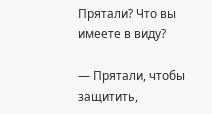Прятали? Что вы имеете в виду?

— Прятали, чтобы защитить,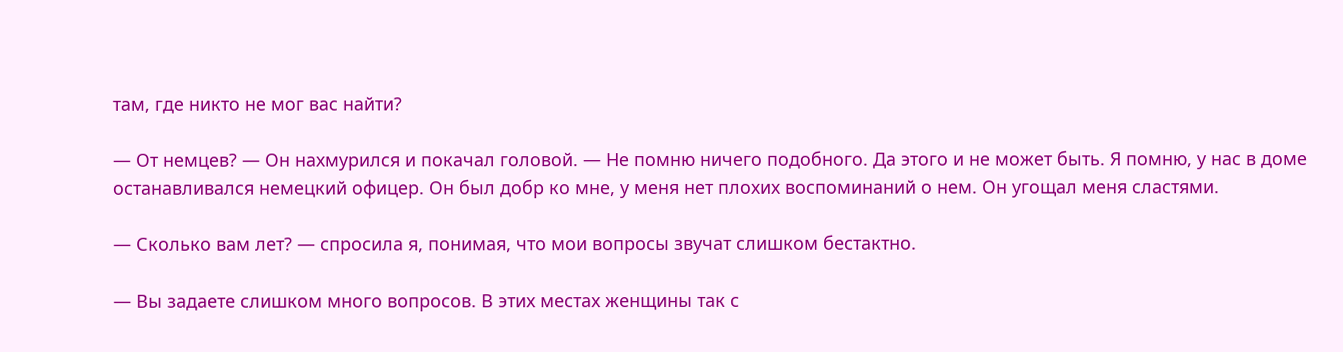там, где никто не мог вас найти?

— От немцев? — Он нахмурился и покачал головой. — Не помню ничего подобного. Да этого и не может быть. Я помню, у нас в доме останавливался немецкий офицер. Он был добр ко мне, у меня нет плохих воспоминаний о нем. Он угощал меня сластями.

— Сколько вам лет? — спросила я, понимая, что мои вопросы звучат слишком бестактно.

— Вы задаете слишком много вопросов. В этих местах женщины так с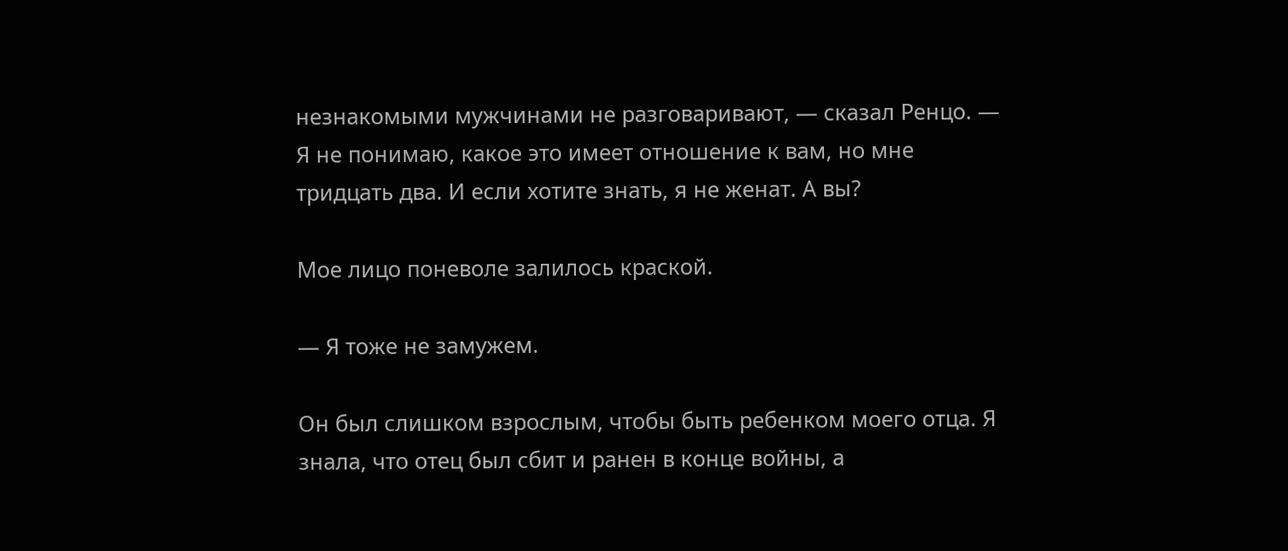незнакомыми мужчинами не разговаривают, — сказал Ренцо. — Я не понимаю, какое это имеет отношение к вам, но мне тридцать два. И если хотите знать, я не женат. А вы?

Мое лицо поневоле залилось краской.

— Я тоже не замужем.

Он был слишком взрослым, чтобы быть ребенком моего отца. Я знала, что отец был сбит и ранен в конце войны, а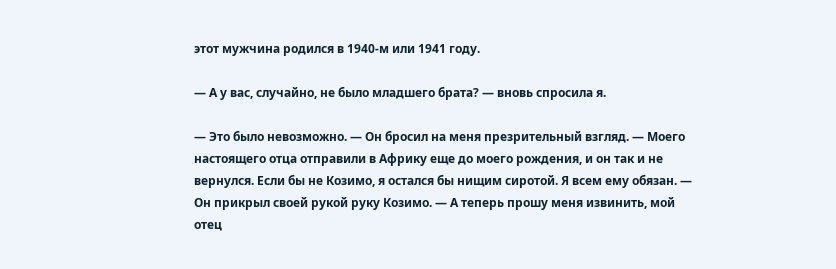этот мужчина родился в 1940-м или 1941 году.

— А у вас, случайно, не было младшего брата? — вновь спросила я.

— Это было невозможно. — Он бросил на меня презрительный взгляд. — Моего настоящего отца отправили в Африку еще до моего рождения, и он так и не вернулся. Если бы не Козимо, я остался бы нищим сиротой. Я всем ему обязан. — Он прикрыл своей рукой руку Козимо. — А теперь прошу меня извинить, мой отец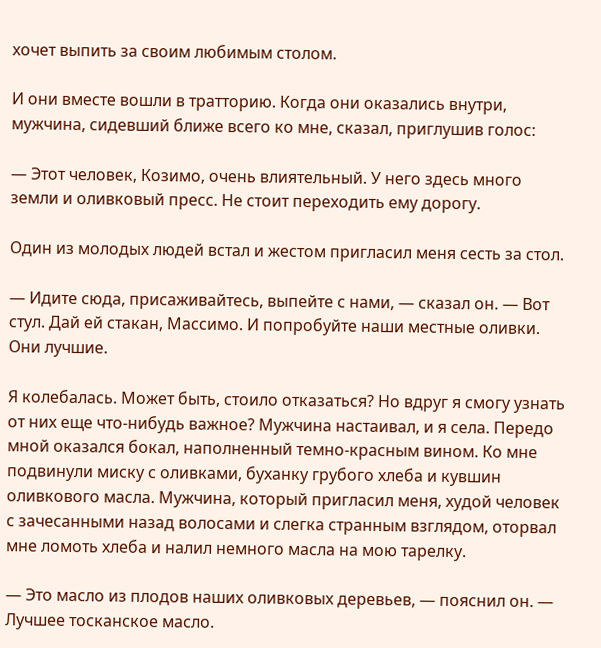хочет выпить за своим любимым столом.

И они вместе вошли в тратторию. Когда они оказались внутри, мужчина, сидевший ближе всего ко мне, сказал, приглушив голос:

— Этот человек, Козимо, очень влиятельный. У него здесь много земли и оливковый пресс. Не стоит переходить ему дорогу.

Один из молодых людей встал и жестом пригласил меня сесть за стол.

— Идите сюда, присаживайтесь, выпейте с нами, — сказал он. — Вот стул. Дай ей стакан, Массимо. И попробуйте наши местные оливки. Они лучшие.

Я колебалась. Может быть, стоило отказаться? Но вдруг я смогу узнать от них еще что-нибудь важное? Мужчина настаивал, и я села. Передо мной оказался бокал, наполненный темно-красным вином. Ко мне подвинули миску с оливками, буханку грубого хлеба и кувшин оливкового масла. Мужчина, который пригласил меня, худой человек с зачесанными назад волосами и слегка странным взглядом, оторвал мне ломоть хлеба и налил немного масла на мою тарелку.

— Это масло из плодов наших оливковых деревьев, — пояснил он. — Лучшее тосканское масло.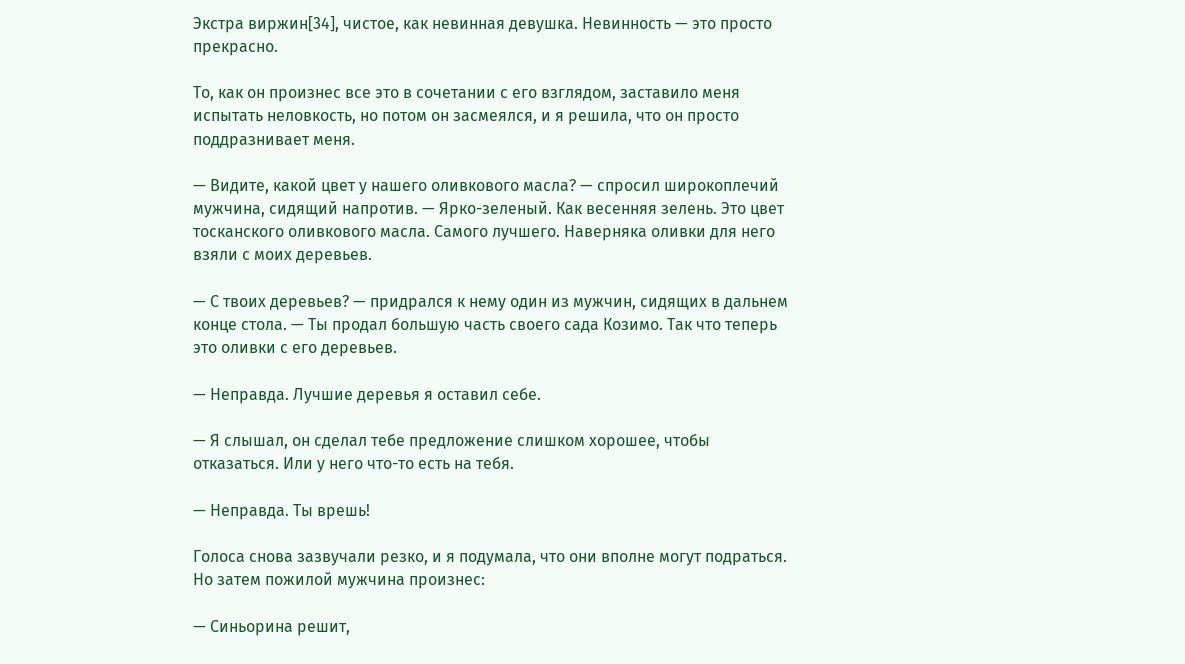Экстра виржин[34], чистое, как невинная девушка. Невинность — это просто прекрасно.

То, как он произнес все это в сочетании с его взглядом, заставило меня испытать неловкость, но потом он засмеялся, и я решила, что он просто поддразнивает меня.

— Видите, какой цвет у нашего оливкового масла? — спросил широкоплечий мужчина, сидящий напротив. — Ярко-зеленый. Как весенняя зелень. Это цвет тосканского оливкового масла. Самого лучшего. Наверняка оливки для него взяли с моих деревьев.

— С твоих деревьев? — придрался к нему один из мужчин, сидящих в дальнем конце стола. — Ты продал большую часть своего сада Козимо. Так что теперь это оливки с его деревьев.

— Неправда. Лучшие деревья я оставил себе.

— Я слышал, он сделал тебе предложение слишком хорошее, чтобы отказаться. Или у него что-то есть на тебя.

— Неправда. Ты врешь!

Голоса снова зазвучали резко, и я подумала, что они вполне могут подраться. Но затем пожилой мужчина произнес:

— Синьорина решит,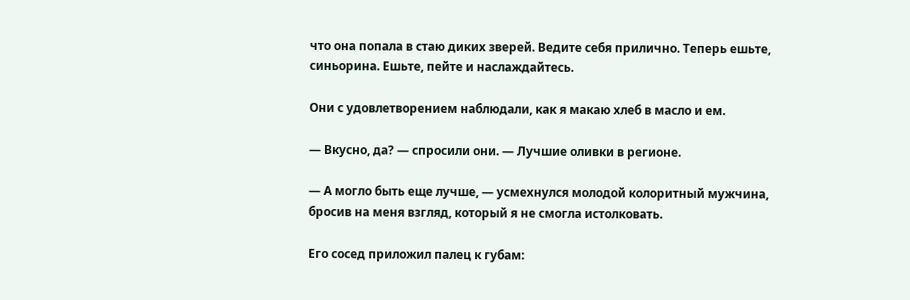что она попала в стаю диких зверей. Ведите себя прилично. Теперь ешьте, синьорина. Ешьте, пейте и наслаждайтесь.

Они с удовлетворением наблюдали, как я макаю хлеб в масло и ем.

— Вкусно, да? — спросили они. — Лучшие оливки в регионе.

— А могло быть еще лучше, — усмехнулся молодой колоритный мужчина, бросив на меня взгляд, который я не смогла истолковать.

Его сосед приложил палец к губам: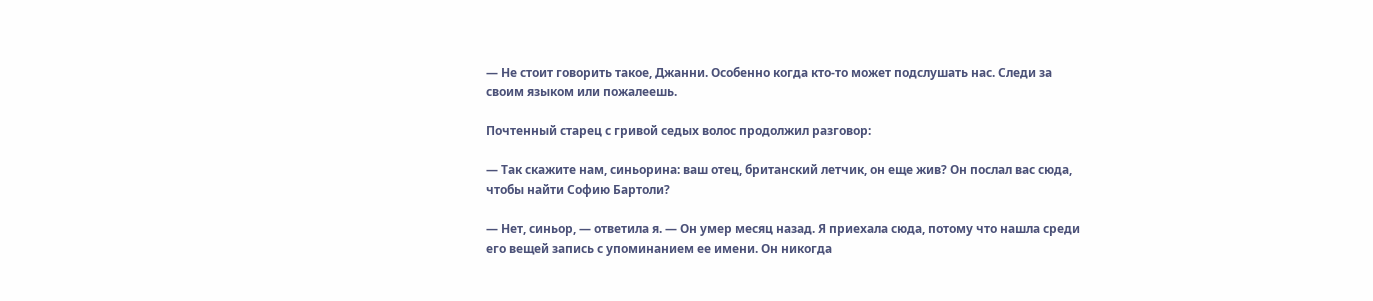— Не стоит говорить такое, Джанни. Особенно когда кто-то может подслушать нас. Следи за своим языком или пожалеешь.

Почтенный старец с гривой седых волос продолжил разговор:

— Так скажите нам, синьорина: ваш отец, британский летчик, он еще жив? Он послал вас сюда, чтобы найти Софию Бартоли?

— Нет, синьор, — ответила я. — Он умер месяц назад. Я приехала сюда, потому что нашла среди его вещей запись с упоминанием ее имени. Он никогда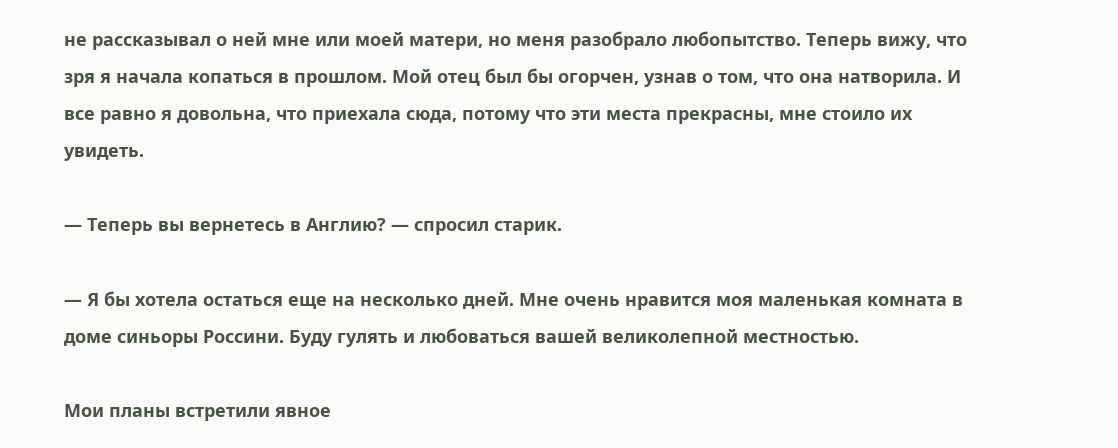не рассказывал о ней мне или моей матери, но меня разобрало любопытство. Теперь вижу, что зря я начала копаться в прошлом. Мой отец был бы огорчен, узнав о том, что она натворила. И все равно я довольна, что приехала сюда, потому что эти места прекрасны, мне стоило их увидеть.

— Теперь вы вернетесь в Англию? — спросил старик.

— Я бы хотела остаться еще на несколько дней. Мне очень нравится моя маленькая комната в доме синьоры Россини. Буду гулять и любоваться вашей великолепной местностью.

Мои планы встретили явное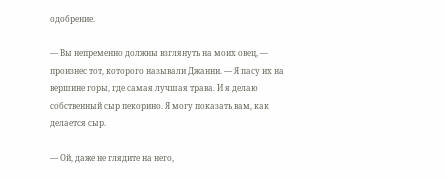одобрение.

— Вы непременно должны взглянуть на моих овец, — произнес тот, которого называли Джанни. — Я пасу их на вершине горы, где самая лучшая трава. И я делаю собственный сыр пекорино. Я могу показать вам, как делается сыр.

— Ой, даже не глядите на него,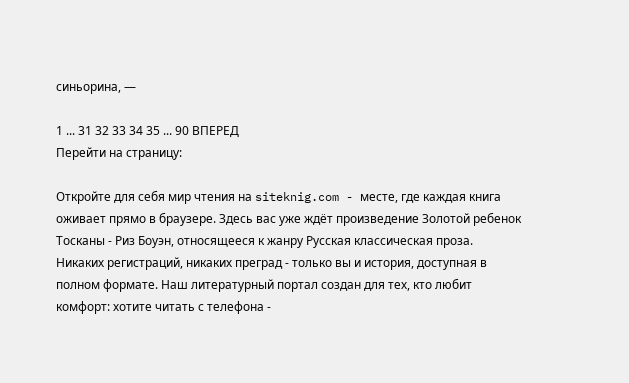синьорина, —

1 ... 31 32 33 34 35 ... 90 ВПЕРЕД
Перейти на страницу:

Откройте для себя мир чтения на siteknig.com - месте, где каждая книга оживает прямо в браузере. Здесь вас уже ждёт произведение Золотой ребенок Тосканы - Риз Боуэн, относящееся к жанру Русская классическая проза. Никаких регистраций, никаких преград - только вы и история, доступная в полном формате. Наш литературный портал создан для тех, кто любит комфорт: хотите читать с телефона -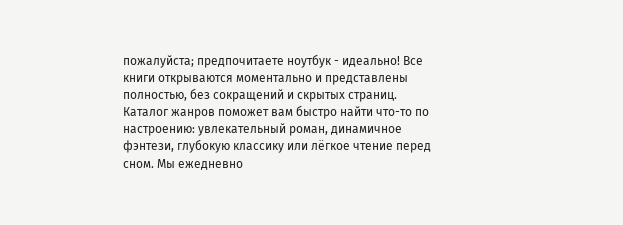пожалуйста; предпочитаете ноутбук - идеально! Все книги открываются моментально и представлены полностью, без сокращений и скрытых страниц. Каталог жанров поможет вам быстро найти что-то по настроению: увлекательный роман, динамичное фэнтези, глубокую классику или лёгкое чтение перед сном. Мы ежедневно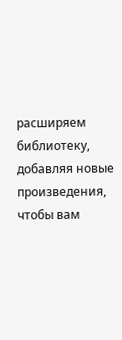расширяем библиотеку, добавляя новые произведения, чтобы вам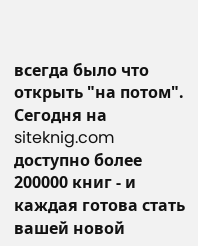всегда было что открыть "на потом". Сегодня на siteknig.com доступно более 200000 книг - и каждая готова стать вашей новой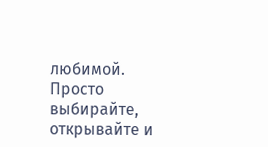любимой. Просто выбирайте, открывайте и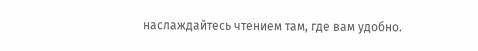наслаждайтесь чтением там, где вам удобно.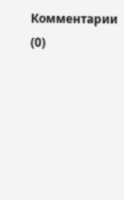Комментарии (0)